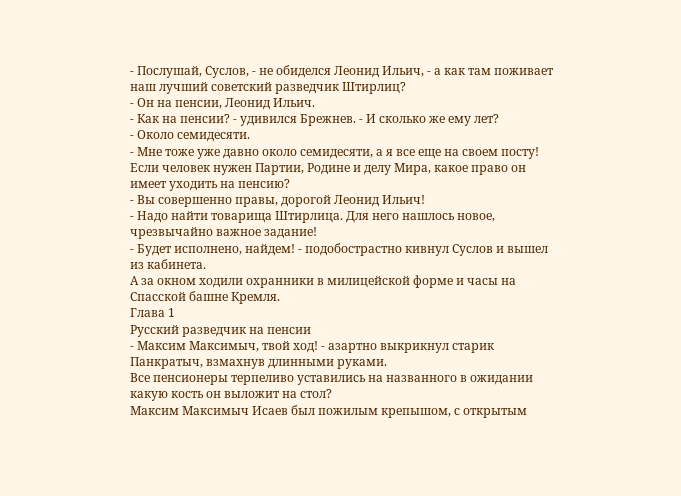- Послушай, Суслов, - не обиделся Леонид Ильич, - а как там поживает наш лучший советский разведчик Штирлиц?
- Он на пенсии, Леонид Ильич.
- Как на пенсии? - удивился Брежнев. - И сколько же ему лет?
- Около семидесяти.
- Мне тоже уже давно около семидесяти, а я все еще на своем посту! Если человек нужен Партии, Родине и делу Мира, какое право он имеет уходить на пенсию?
- Вы совершенно правы, дорогой Леонид Ильич!
- Надо найти товарища Штирлица. Для него нашлось новое, чрезвычайно важное задание!
- Будет исполнено, найдем! - подобострастно кивнул Суслов и вышел из кабинета.
А за окном ходили охранники в милицейской форме и часы на Спасской башне Кремля.
Глава 1
Русский разведчик на пенсии
- Максим Максимыч, твой ход! - азартно выкрикнул старик Панкратыч, взмахнув длинными руками.
Все пенсионеры терпеливо уставились на названного в ожидании какую кость он выложит на стол?
Максим Максимыч Исаев был пожилым крепышом, с открытым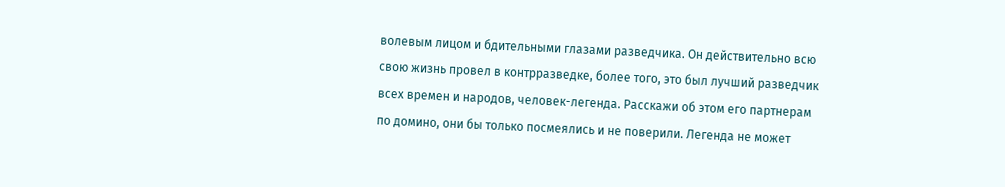волевым лицом и бдительными глазами разведчика. Он действительно всю свою жизнь провел в контрразведке, более того, это был лучший разведчик всех времен и народов, человек-легенда. Расскажи об этом его партнерам по домино, они бы только посмеялись и не поверили. Легенда не может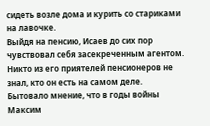сидеть возле дома и курить со стариками на лавочке.
Выйдя на пенсию, Исаев до сих пор чувствовал себя засекреченным агентом. Никто из его приятелей пенсионеров не знал, кто он есть на самом деле. Бытовало мнение, что в годы войны Максим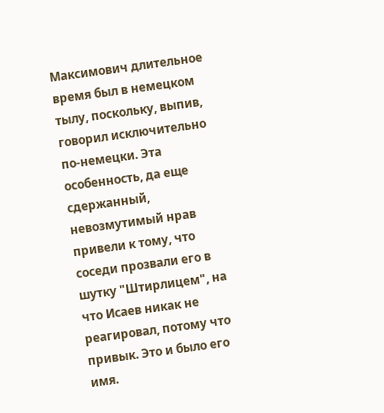Максимович длительное время был в немецком тылу, поскольку, выпив, говорил исключительно по-немецки. Эта особенность, да еще сдержанный, невозмутимый нрав привели к тому, что соседи прозвали его в шутку "Штирлицем", на что Исаев никак не реагировал, потому что привык. Это и было его имя.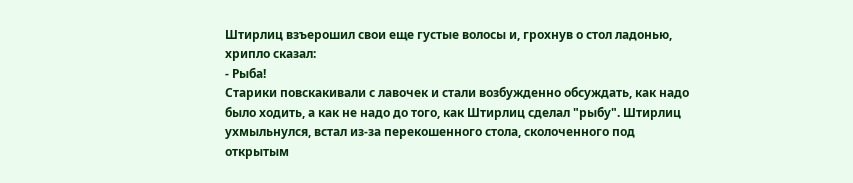Штирлиц взъерошил свои еще густые волосы и, грохнув о стол ладонью, хрипло сказал:
- Рыба!
Старики повскакивали с лавочек и стали возбужденно обсуждать, как надо было ходить, а как не надо до того, как Штирлиц сделал "рыбу". Штирлиц ухмыльнулся, встал из-за перекошенного стола, сколоченного под открытым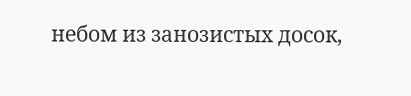небом из занозистых досок,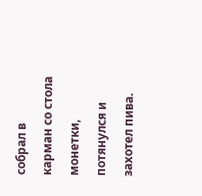собрал в карман со стола монетки, потянулся и захотел пива.